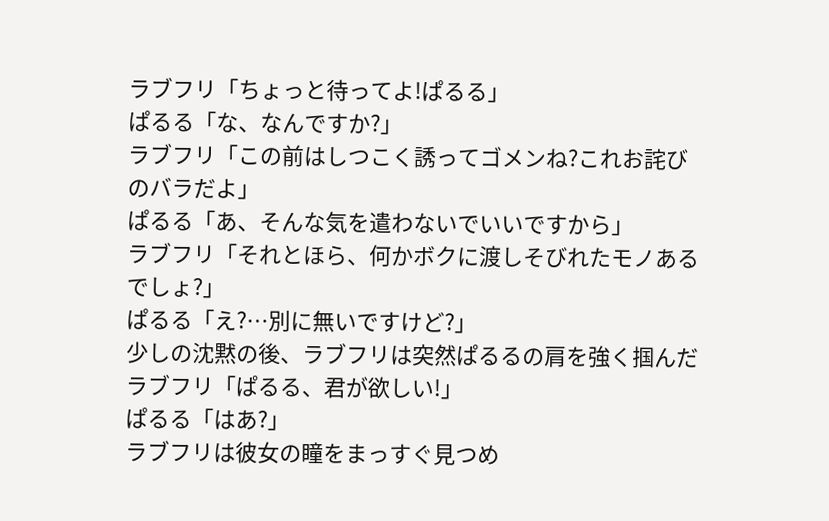ラブフリ「ちょっと待ってよ!ぱるる」
ぱるる「な、なんですか?」
ラブフリ「この前はしつこく誘ってゴメンね?これお詫びのバラだよ」
ぱるる「あ、そんな気を遣わないでいいですから」
ラブフリ「それとほら、何かボクに渡しそびれたモノあるでしょ?」
ぱるる「え?…別に無いですけど?」
少しの沈黙の後、ラブフリは突然ぱるるの肩を強く掴んだ
ラブフリ「ぱるる、君が欲しい!」
ぱるる「はあ?」
ラブフリは彼女の瞳をまっすぐ見つめ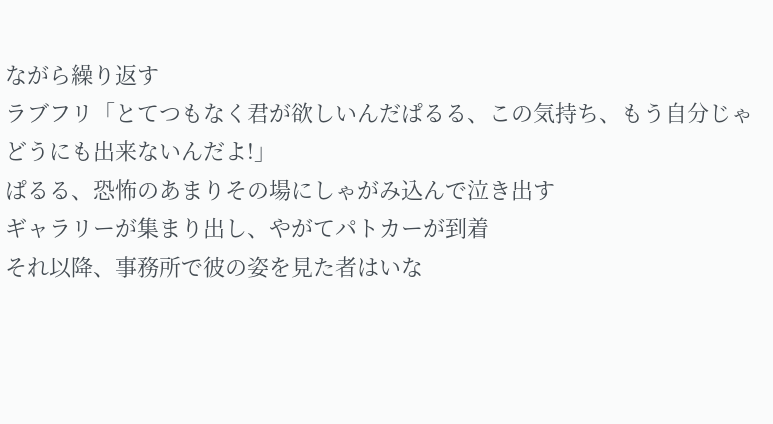ながら繰り返す
ラブフリ「とてつもなく君が欲しいんだぱるる、この気持ち、もう自分じゃどうにも出来ないんだよ!」
ぱるる、恐怖のあまりその場にしゃがみ込んで泣き出す
ギャラリーが集まり出し、やがてパトカーが到着
それ以降、事務所で彼の姿を見た者はいな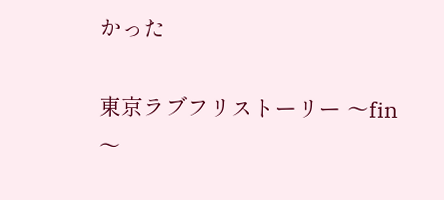かった

東京ラブフリストーリー 〜fin〜